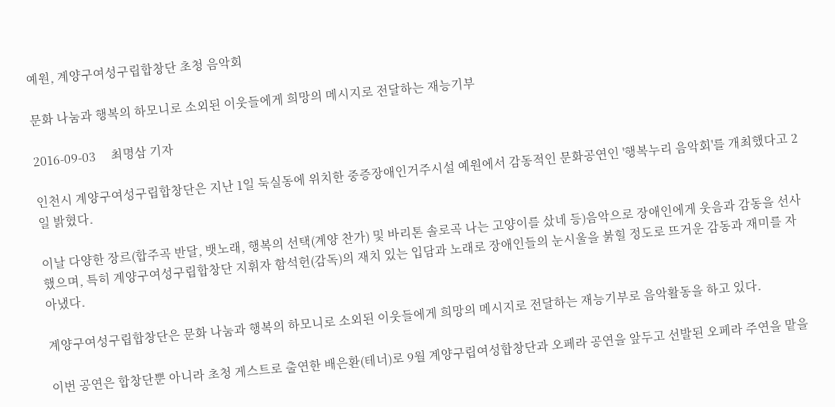예원, 계양구여성구립합창단 초청 음악회

문화 나눔과 행복의 하모니로 소외된 이웃들에게 희망의 메시지로 전달하는 재능기부

2016-09-03     최명삼 기자

인천시 계양구여성구립합창단은 지난 1일 둑실동에 위치한 중증장애인거주시설 예원에서 감동적인 문화공연인 '행복누리 음악회'를 개최했다고 2일 밝혔다.

이날 다양한 장르(합주곡 반달, 뱃노래, 행복의 선택(계양 찬가) 및 바리톤 솔로곡 나는 고양이를 샀네 등)음악으로 장애인에게 웃음과 감동을 선사했으며, 특히 계양구여성구립합창단 지휘자 함석헌(감독)의 재치 있는 입담과 노래로 장애인들의 눈시울을 붉힐 정도로 뜨거운 감동과 재미를 자아냈다.

계양구여성구립합창단은 문화 나눔과 행복의 하모니로 소외된 이웃들에게 희망의 메시지로 전달하는 재능기부로 음악활동을 하고 있다.

이번 공연은 합창단뿐 아니라 초청 게스트로 출연한 배은환(테너)로 9월 계양구립여성합창단과 오페라 공연을 앞두고 선발된 오페라 주연을 맡을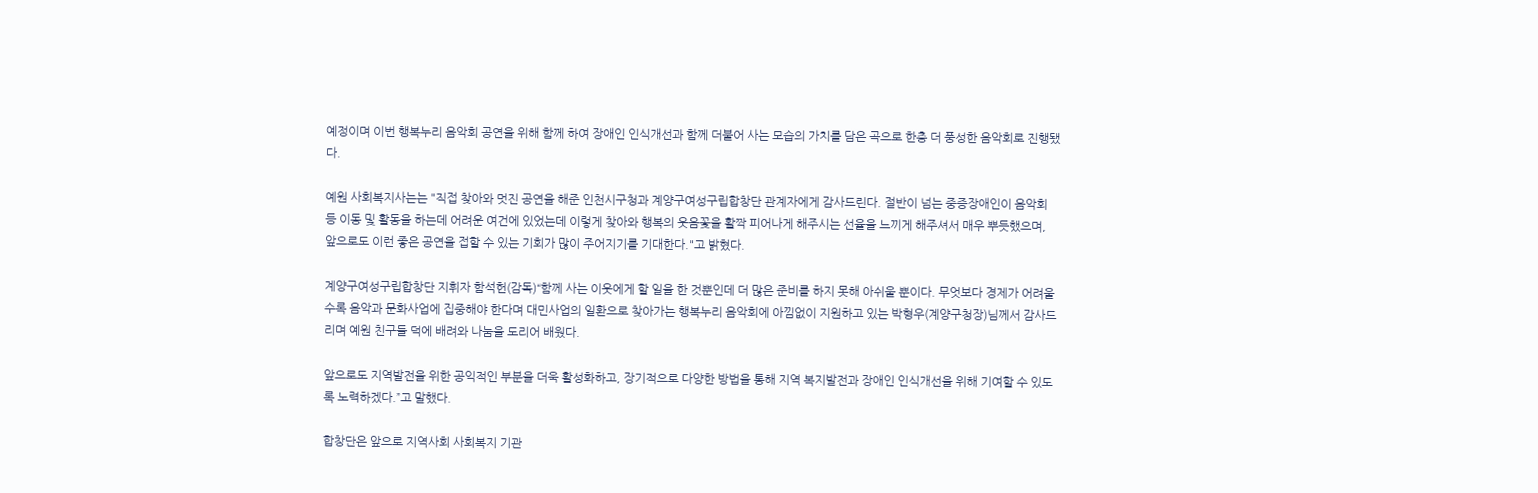예정이며 이번 행복누리 음악회 공연을 위해 함께 하여 장애인 인식개선과 함께 더불어 사는 모습의 가치를 담은 곡으로 한층 더 풍성한 음악회로 진행됐다.

예원 사회복지사는는 "직접 찾아와 멋진 공연을 해준 인천시구청과 계양구여성구립합창단 관계자에게 감사드린다. 절반이 넘는 중증장애인이 음악회 등 이동 및 활동을 하는데 어려운 여건에 있었는데 이렇게 찾아와 행복의 웃음꽃을 활짝 피어나게 해주시는 선율을 느끼게 해주셔서 매우 뿌듯했으며, 앞으로도 이런 좋은 공연을 접할 수 있는 기회가 많이 주어지기를 기대한다."고 밝혔다.

계양구여성구립합창단 지휘자 함석헌(감독)“함께 사는 이웃에게 할 일을 한 것뿐인데 더 많은 준비를 하지 못해 아쉬울 뿐이다. 무엇보다 경제가 어려울수록 음악과 문화사업에 집중해야 한다며 대민사업의 일환으로 찾아가는 행복누리 음악회에 아낌없이 지원하고 있는 박형우(계양구청장)님께서 감사드리며 예원 친구들 덕에 배려와 나눔을 도리어 배웠다.

앞으로도 지역발전을 위한 공익적인 부분을 더욱 활성화하고, 장기적으로 다양한 방법을 통해 지역 복지발전과 장애인 인식개선을 위해 기여할 수 있도록 노력하겠다.”고 말했다.

합창단은 앞으로 지역사회 사회복지 기관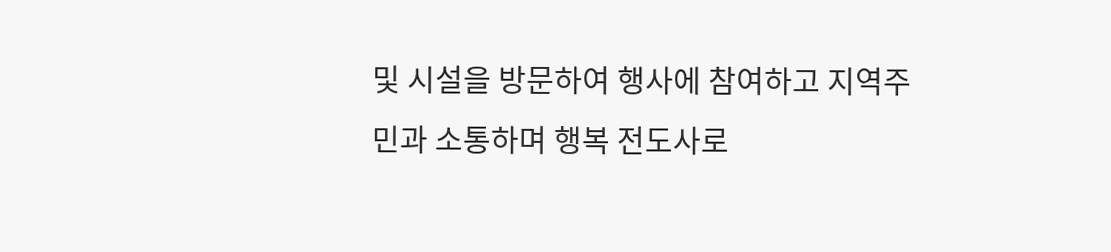및 시설을 방문하여 행사에 참여하고 지역주민과 소통하며 행복 전도사로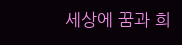세상에 꿈과 희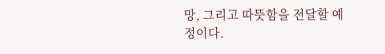망, 그리고 따뜻함을 전달할 예정이다.